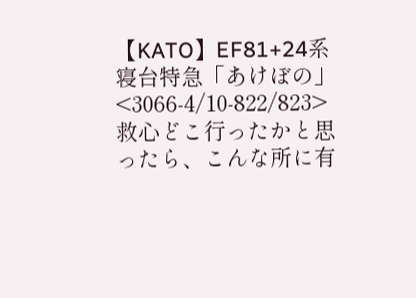【KATO】EF81+24系寝台特急「あけぼの」<3066-4/10-822/823>
救心どこ行ったかと思ったら、こんな所に有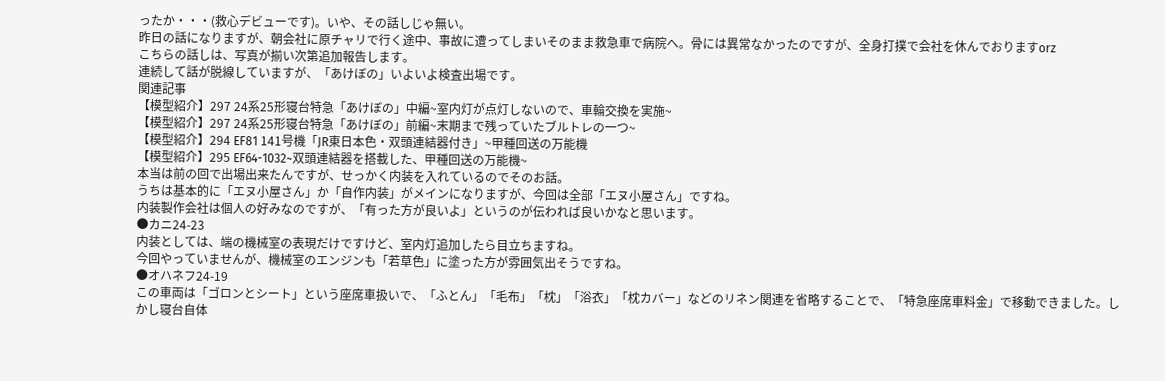ったか・・・(救心デビューです)。いや、その話しじゃ無い。
昨日の話になりますが、朝会社に原チャリで行く途中、事故に遭ってしまいそのまま救急車で病院へ。骨には異常なかったのですが、全身打撲で会社を休んでおりますorz
こちらの話しは、写真が揃い次第追加報告します。
連続して話が脱線していますが、「あけぼの」いよいよ検査出場です。
関連記事
【模型紹介】297 24系25形寝台特急「あけぼの」中編~室内灯が点灯しないので、車輪交換を実施~
【模型紹介】297 24系25形寝台特急「あけぼの」前編~末期まで残っていたブルトレの一つ~
【模型紹介】294 EF81 141号機「JR東日本色・双頭連結器付き」~甲種回送の万能機
【模型紹介】295 EF64-1032~双頭連結器を搭載した、甲種回送の万能機~
本当は前の回で出場出来たんですが、せっかく内装を入れているのでそのお話。
うちは基本的に「エヌ小屋さん」か「自作内装」がメインになりますが、今回は全部「エヌ小屋さん」ですね。
内装製作会社は個人の好みなのですが、「有った方が良いよ」というのが伝われば良いかなと思います。
●カニ24-23
内装としては、端の機械室の表現だけですけど、室内灯追加したら目立ちますね。
今回やっていませんが、機械室のエンジンも「若草色」に塗った方が雰囲気出そうですね。
●オハネフ24-19
この車両は「ゴロンとシート」という座席車扱いで、「ふとん」「毛布」「枕」「浴衣」「枕カバー」などのリネン関連を省略することで、「特急座席車料金」で移動できました。しかし寝台自体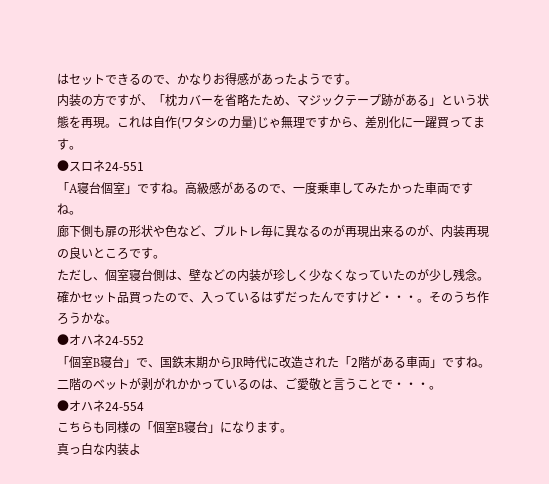はセットできるので、かなりお得感があったようです。
内装の方ですが、「枕カバーを省略たため、マジックテープ跡がある」という状態を再現。これは自作(ワタシの力量)じゃ無理ですから、差別化に一躍買ってます。
●スロネ24-551
「A寝台個室」ですね。高級感があるので、一度乗車してみたかった車両ですね。
廊下側も扉の形状や色など、ブルトレ毎に異なるのが再現出来るのが、内装再現の良いところです。
ただし、個室寝台側は、壁などの内装が珍しく少なくなっていたのが少し残念。確かセット品買ったので、入っているはずだったんですけど・・・。そのうち作ろうかな。
●オハネ24-552
「個室B寝台」で、国鉄末期からJR時代に改造された「2階がある車両」ですね。
二階のベットが剥がれかかっているのは、ご愛敬と言うことで・・・。
●オハネ24-554
こちらも同様の「個室B寝台」になります。
真っ白な内装よ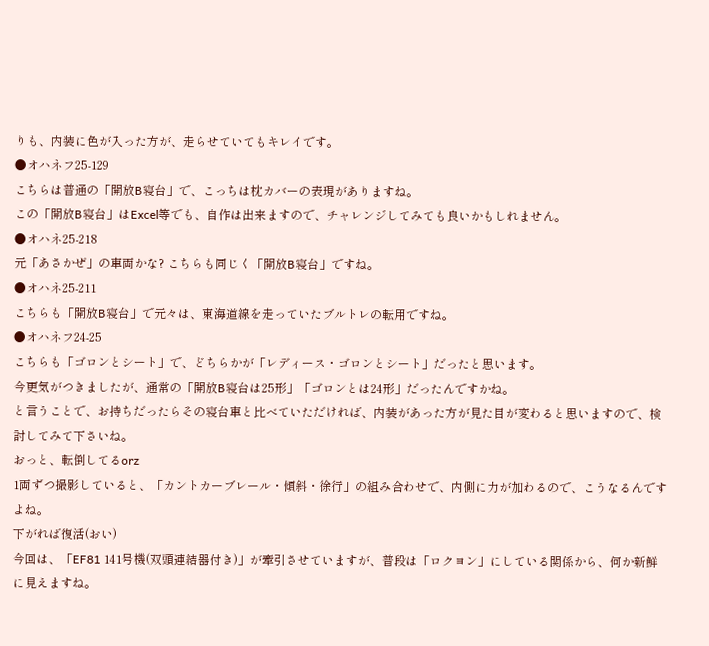りも、内装に色が入った方が、走らせていてもキレイです。
●オハネフ25-129
こちらは普通の「開放B寝台」で、こっちは枕カバーの表現がありますね。
この「開放B寝台」はExcel等でも、自作は出来ますので、チャレンジしてみても良いかもしれません。
●オハネ25-218
元「あさかぜ」の車両かな? こちらも同じく「開放B寝台」ですね。
●オハネ25-211
こちらも「開放B寝台」で元々は、東海道線を走っていたブルトレの転用ですね。
●オハネフ24-25
こちらも「ゴロンとシート」で、どちらかが「レディース・ゴロンとシート」だったと思います。
今更気がつきましたが、通常の「開放B寝台は25形」「ゴロンとは24形」だったんですかね。
と言うことで、お持ちだったらその寝台車と比べていただければ、内装があった方が見た目が変わると思いますので、検討してみて下さいね。
おっと、転倒してるorz
1両ずつ撮影していると、「カントカーブレール・傾斜・徐行」の組み合わせで、内側に力が加わるので、こうなるんですよね。
下がれば復活(おい)
今回は、「EF81 141号機(双頭連結器付き)」が牽引させていますが、普段は「ロクヨン」にしている関係から、何か新鮮に見えますね。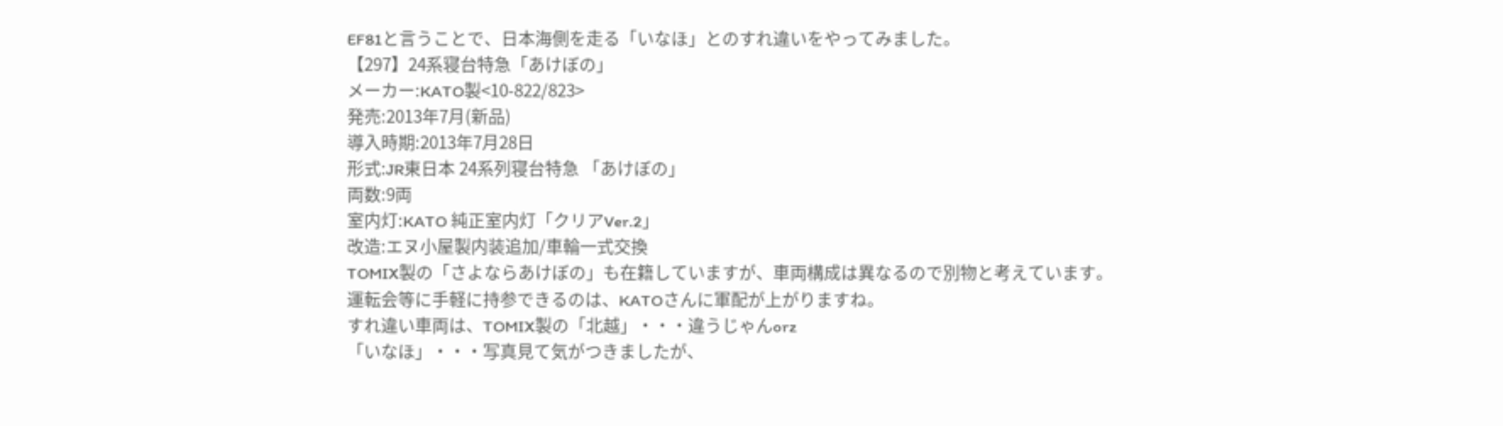EF81と言うことで、日本海側を走る「いなほ」とのすれ違いをやってみました。
【297】24系寝台特急「あけぼの」
メーカー:KATO製<10-822/823>
発売:2013年7月(新品)
導入時期:2013年7月28日
形式:JR東日本 24系列寝台特急 「あけぼの」
両数:9両
室内灯:KATO 純正室内灯「クリアVer.2」
改造:エヌ小屋製内装追加/車輪一式交換
TOMIX製の「さよならあけぼの」も在籍していますが、車両構成は異なるので別物と考えています。
運転会等に手軽に持参できるのは、KATOさんに軍配が上がりますね。
すれ違い車両は、TOMIX製の「北越」・・・違うじゃんorz
「いなほ」・・・写真見て気がつきましたが、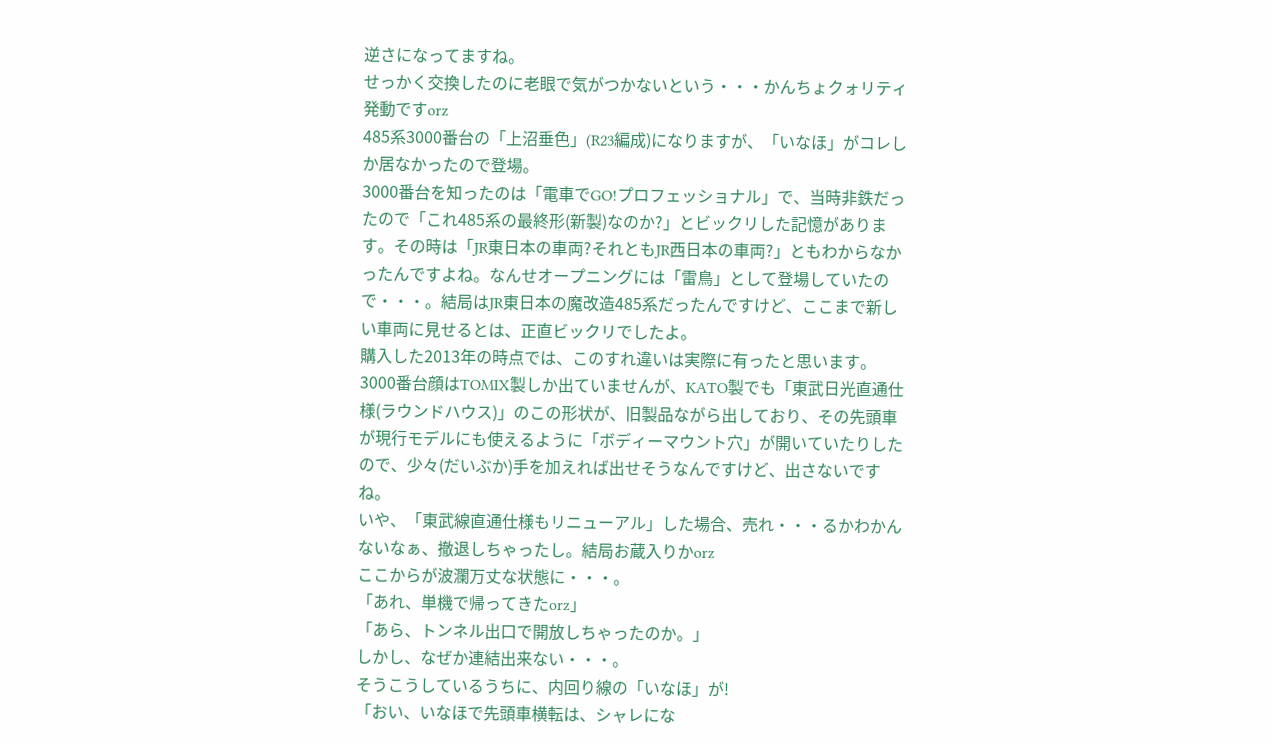逆さになってますね。
せっかく交換したのに老眼で気がつかないという・・・かんちょクォリティ発動ですorz
485系3000番台の「上沼垂色」(R23編成)になりますが、「いなほ」がコレしか居なかったので登場。
3000番台を知ったのは「電車でGO!プロフェッショナル」で、当時非鉄だったので「これ485系の最終形(新製)なのか?」とビックリした記憶があります。その時は「JR東日本の車両?それともJR西日本の車両?」ともわからなかったんですよね。なんせオープニングには「雷鳥」として登場していたので・・・。結局はJR東日本の魔改造485系だったんですけど、ここまで新しい車両に見せるとは、正直ビックリでしたよ。
購入した2013年の時点では、このすれ違いは実際に有ったと思います。
3000番台顔はTOMIX製しか出ていませんが、KATO製でも「東武日光直通仕様(ラウンドハウス)」のこの形状が、旧製品ながら出しており、その先頭車が現行モデルにも使えるように「ボディーマウント穴」が開いていたりしたので、少々(だいぶか)手を加えれば出せそうなんですけど、出さないですね。
いや、「東武線直通仕様もリニューアル」した場合、売れ・・・るかわかんないなぁ、撤退しちゃったし。結局お蔵入りかorz
ここからが波瀾万丈な状態に・・・。
「あれ、単機で帰ってきたorz」
「あら、トンネル出口で開放しちゃったのか。」
しかし、なぜか連結出来ない・・・。
そうこうしているうちに、内回り線の「いなほ」が!
「おい、いなほで先頭車横転は、シャレにな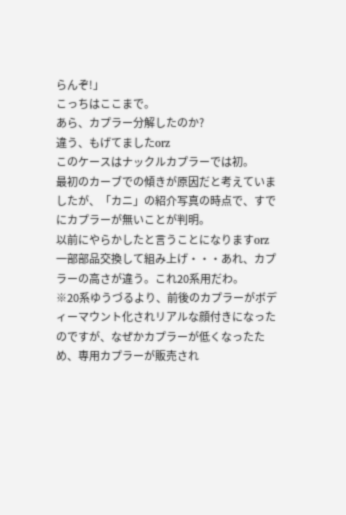らんぞ!」
こっちはここまで。
あら、カプラー分解したのか?
違う、もげてましたorz
このケースはナックルカプラーでは初。
最初のカーブでの傾きが原因だと考えていましたが、「カニ」の紹介写真の時点で、すでにカプラーが無いことが判明。
以前にやらかしたと言うことになりますorz
一部部品交換して組み上げ・・・あれ、カプラーの高さが違う。これ20系用だわ。
※20系ゆうづるより、前後のカプラーがボディーマウント化されリアルな顔付きになったのですが、なぜかカプラーが低くなったため、専用カプラーが販売され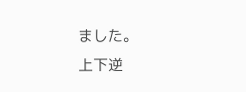ました。
上下逆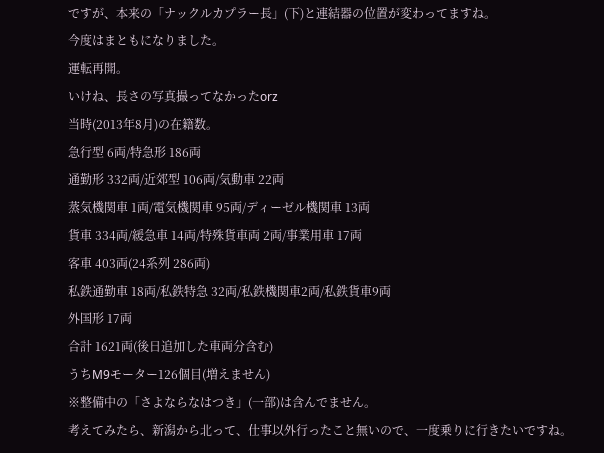ですが、本来の「ナックルカプラー長」(下)と連結器の位置が変わってますね。
今度はまともになりました。
運転再開。
いけね、長さの写真撮ってなかったorz
当時(2013年8月)の在籍数。
急行型 6両/特急形 186両
通勤形 332両/近郊型 106両/気動車 22両
蒸気機関車 1両/電気機関車 95両/ディーゼル機関車 13両
貨車 334両/緩急車 14両/特殊貨車両 2両/事業用車 17両
客車 403両(24系列 286両)
私鉄通勤車 18両/私鉄特急 32両/私鉄機関車2両/私鉄貨車9両
外国形 17両
合計 1621両(後日追加した車両分含む)
うちM9モーター126個目(増えません)
※整備中の「さよならなはつき」(一部)は含んでません。
考えてみたら、新潟から北って、仕事以外行ったこと無いので、一度乗りに行きたいですね。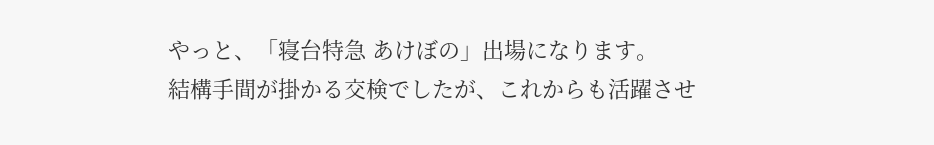やっと、「寝台特急 あけぼの」出場になります。
結構手間が掛かる交検でしたが、これからも活躍させ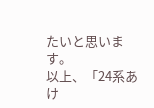たいと思います。
以上、「24系あけ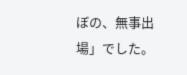ぼの、無事出場」でした。